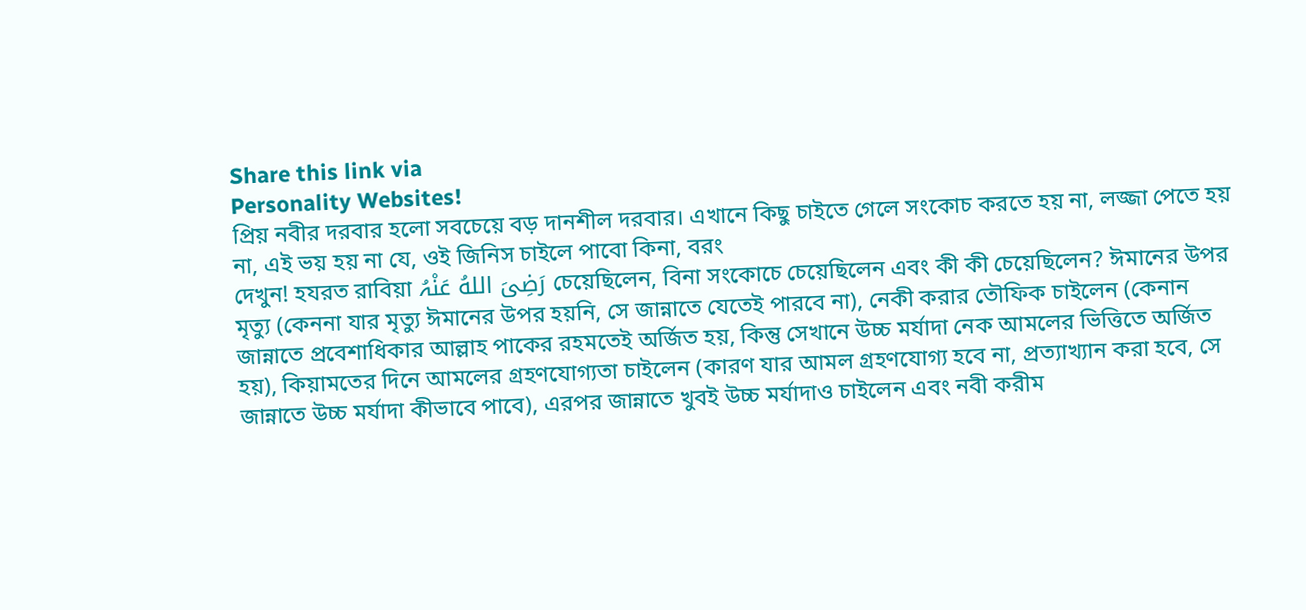Share this link via
Personality Websites!
প্রিয় নবীর দরবার হলো সবচেয়ে বড় দানশীল দরবার। এখানে কিছু চাইতে গেলে সংকোচ করতে হয় না, লজ্জা পেতে হয় না, এই ভয় হয় না যে, ওই জিনিস চাইলে পাবো কিনা, বরং
দেখুন! হযরত রাবিয়া رَضِیَ اللهُ عَنْہُ চেয়েছিলেন, বিনা সংকোচে চেয়েছিলেন এবং কী কী চেয়েছিলেন? ঈমানের উপর মৃত্যু (কেননা যার মৃত্যু ঈমানের উপর হয়নি, সে জান্নাতে যেতেই পারবে না), নেকী করার তৌফিক চাইলেন (কেনান জান্নাতে প্রবেশাধিকার আল্লাহ পাকের রহমতেই অর্জিত হয়, কিন্তু সেখানে উচ্চ মর্যাদা নেক আমলের ভিত্তিতে অর্জিত হয়), কিয়ামতের দিনে আমলের গ্রহণযোগ্যতা চাইলেন (কারণ যার আমল গ্রহণযোগ্য হবে না, প্রত্যাখ্যান করা হবে, সে জান্নাতে উচ্চ মর্যাদা কীভাবে পাবে), এরপর জান্নাতে খুবই উচ্চ মর্যাদাও চাইলেন এবং নবী করীম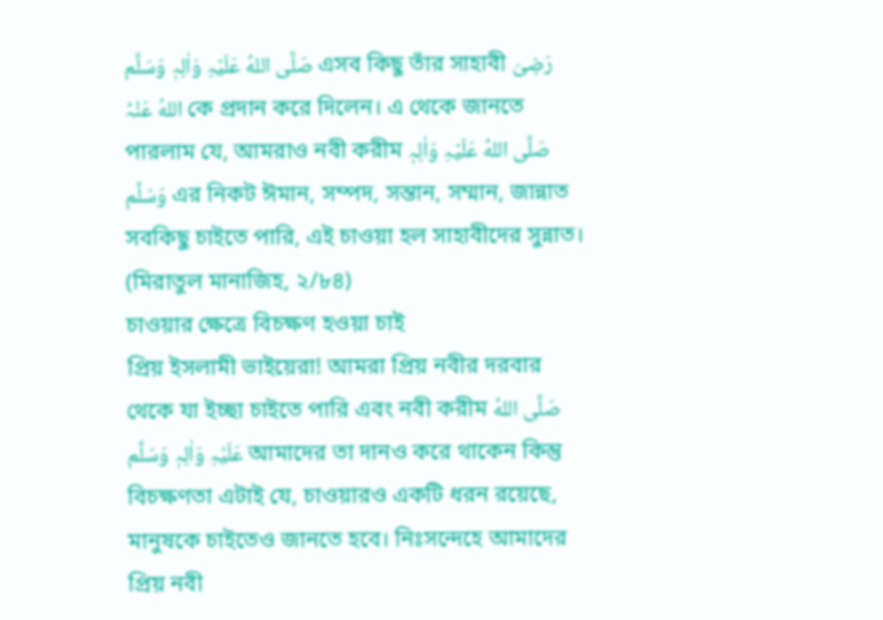صَلَّی اللهُ عَلَیْہِ وَاٰلِہٖ وَسَلَّم এসব কিছু তাঁর সাহাবী رَضِیَ اللهُ عَنْہُ কে প্রদান করে দিলেন। এ থেকে জানতে পারলাম যে, আমরাও নবী করীম صَلَّی اللهُ عَلَیْہِ وَاٰلِہٖ وَسَلَّم এর নিকট ঈমান, সম্পদ, সন্তান, সম্মান, জান্নাত সবকিছু চাইতে পারি, এই চাওয়া হল সাহাবীদের সুন্নাত। (মিরাতুল মানাজিহ, ২/৮৪)
চাওয়ার ক্ষেত্রে বিচক্ষণ হওয়া চাই
প্রিয় ইসলামী ভাইয়েরা! আমরা প্রিয় নবীর দরবার থেকে যা ইচ্ছা চাইতে পারি এবং নবী করীম صَلَّی اللهُ عَلَیْہِ وَاٰلِہٖ وَسَلَّم আমাদের তা দানও করে থাকেন কিন্তু বিচক্ষণতা এটাই যে, চাওয়ারও একটি ধরন রয়েছে, মানুষকে চাইতেও জানতে হবে। নিঃসন্দেহে আমাদের প্রিয় নবী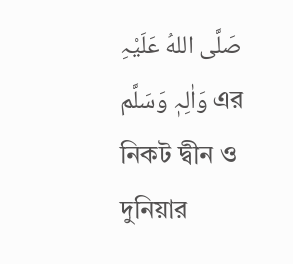صَلَّی اللهُ عَلَیْہِ وَاٰلِہٖ وَسَلَّم এর নিকট দ্বীন ও দুনিয়ার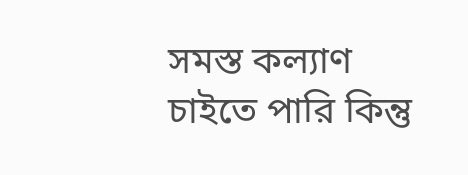সমস্ত কল্যাণ চাইতে পারি কিন্তু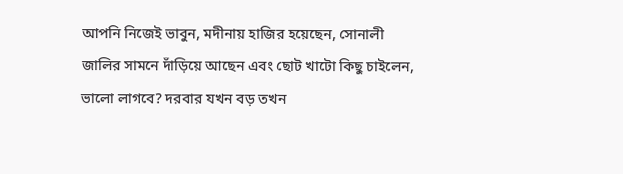আপনি নিজেই ভাবুন, মদীনায় হাজির হয়েছেন, সোনালী জালির সামনে দাঁড়িয়ে আছেন এবং ছোট খাটো কিছু চাইলেন, ভালো লাগবে? দরবার যখন বড় তখন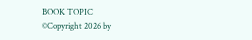BOOK TOPIC
©Copyright 2026 by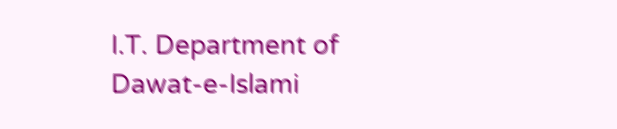I.T. Department of Dawat-e-Islami